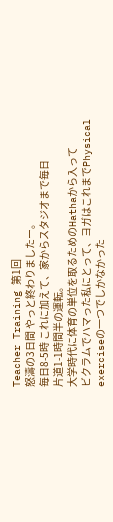Teacher Training 第1回
怒濤の3日間 やっと終わりましたー。
毎日8-5時 これに加えて、家からスタジオまで毎日
片道1-1時間半の運転。
大学時代に体育の単位を取るためのHathaから入って
ビクラムでハマった私にとって、ヨガはこれまでPhysical
exerciseの一つでしかなかった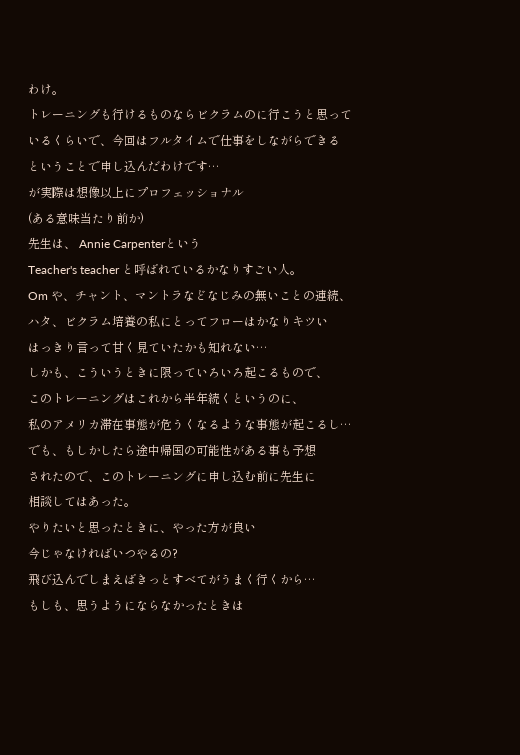わけ。
トレーニングも行けるものならビクラムのに行こうと思って
いるくらいで、今回はフルタイムで仕事をしながらできる
ということで申し込んだわけです…
が実際は想像以上にプロフェッショナル
(ある意味当たり前か)
先生は、 Annie Carpenterという
Teacher's teacher と呼ばれているかなりすごい人。
Om や、チャント、マントラなどなじみの無いことの連続、
ハタ、ビクラム培養の私にとってフローはかなりキツい
はっきり言って甘く見ていたかも知れない…
しかも、こういうときに限っていろいろ起こるもので、
このトレーニングはこれから半年続くというのに、
私のアメリカ滞在事態が危うくなるような事態が起こるし…
でも、もしかしたら途中帰国の可能性がある事も予想
されたので、このトレーニングに申し込む前に先生に
相談してはあった。
やりたいと思ったときに、やった方が良い
今じゃなければいつやるの?
飛び込んでしまえばきっとすべてがうまく行くから…
もしも、思うようにならなかったときは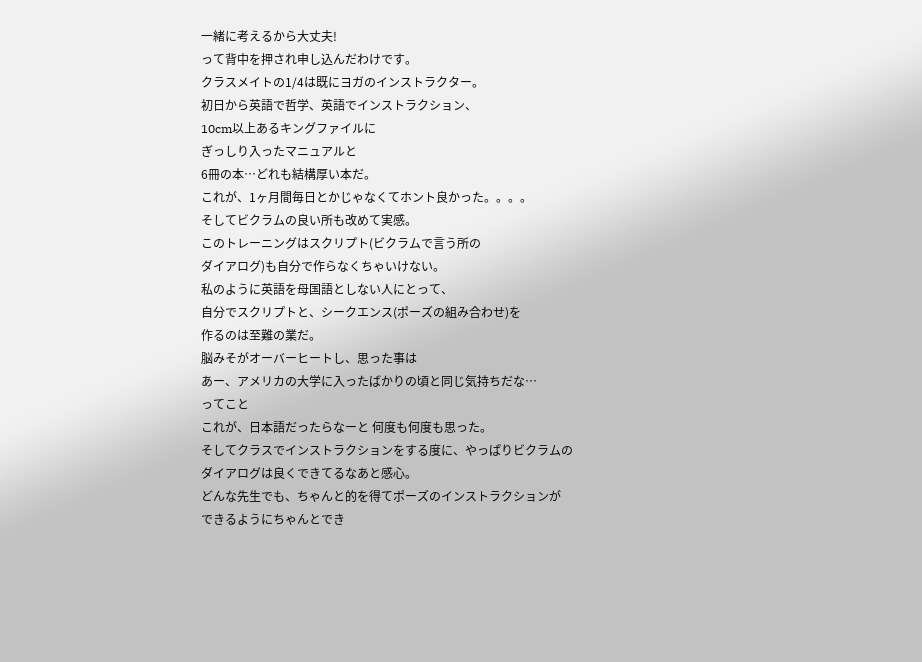一緒に考えるから大丈夫!
って背中を押され申し込んだわけです。
クラスメイトの1/4は既にヨガのインストラクター。
初日から英語で哲学、英語でインストラクション、
10cm以上あるキングファイルに
ぎっしり入ったマニュアルと
6冊の本…どれも結構厚い本だ。
これが、1ヶ月間毎日とかじゃなくてホント良かった。。。。
そしてビクラムの良い所も改めて実感。
このトレーニングはスクリプト(ビクラムで言う所の
ダイアログ)も自分で作らなくちゃいけない。
私のように英語を母国語としない人にとって、
自分でスクリプトと、シークエンス(ポーズの組み合わせ)を
作るのは至難の業だ。
脳みそがオーバーヒートし、思った事は
あー、アメリカの大学に入ったばかりの頃と同じ気持ちだな…
ってこと
これが、日本語だったらなーと 何度も何度も思った。
そしてクラスでインストラクションをする度に、やっぱりビクラムの
ダイアログは良くできてるなあと感心。
どんな先生でも、ちゃんと的を得てポーズのインストラクションが
できるようにちゃんとでき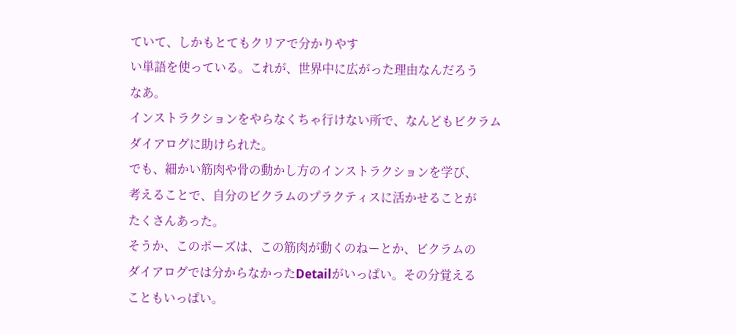ていて、しかもとてもクリアで分かりやす
い単語を使っている。これが、世界中に広がった理由なんだろう
なあ。
インストラクションをやらなくちゃ行けない所で、なんどもビクラム
ダイアログに助けられた。
でも、細かい筋肉や骨の動かし方のインストラクションを学び、
考えることで、自分のビクラムのプラクティスに活かせることが
たくさんあった。
そうか、このポーズは、この筋肉が動くのねーとか、ビクラムの
ダイアログでは分からなかったDetailがいっぱい。その分覚える
こともいっぱい。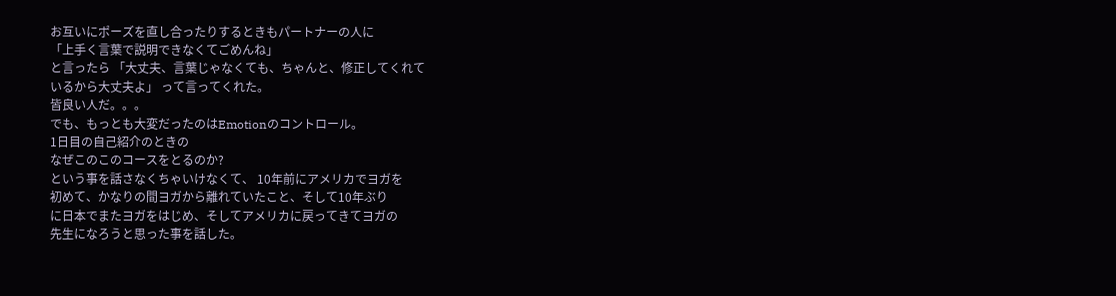お互いにポーズを直し合ったりするときもパートナーの人に
「上手く言葉で説明できなくてごめんね」
と言ったら 「大丈夫、言葉じゃなくても、ちゃんと、修正してくれて
いるから大丈夫よ」 って言ってくれた。
皆良い人だ。。。
でも、もっとも大変だったのはEmotionのコントロール。
1日目の自己紹介のときの
なぜこのこのコースをとるのか?
という事を話さなくちゃいけなくて、 10年前にアメリカでヨガを
初めて、かなりの間ヨガから離れていたこと、そして10年ぶり
に日本でまたヨガをはじめ、そしてアメリカに戻ってきてヨガの
先生になろうと思った事を話した。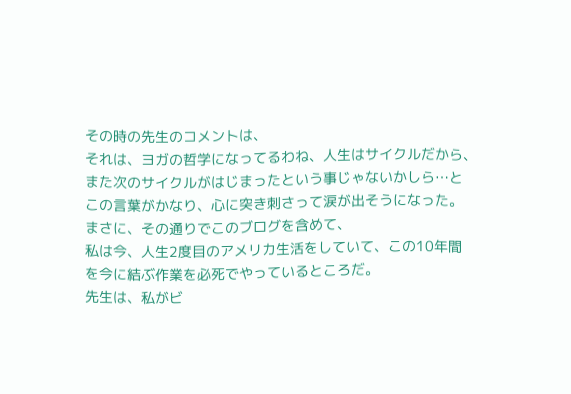その時の先生のコメントは、
それは、ヨガの哲学になってるわね、人生はサイクルだから、
また次のサイクルがはじまったという事じゃないかしら…と
この言葉がかなり、心に突き刺さって涙が出そうになった。
まさに、その通りでこのブログを含めて、
私は今、人生2度目のアメリカ生活をしていて、この10年間
を今に結ぶ作業を必死でやっているところだ。
先生は、私がビ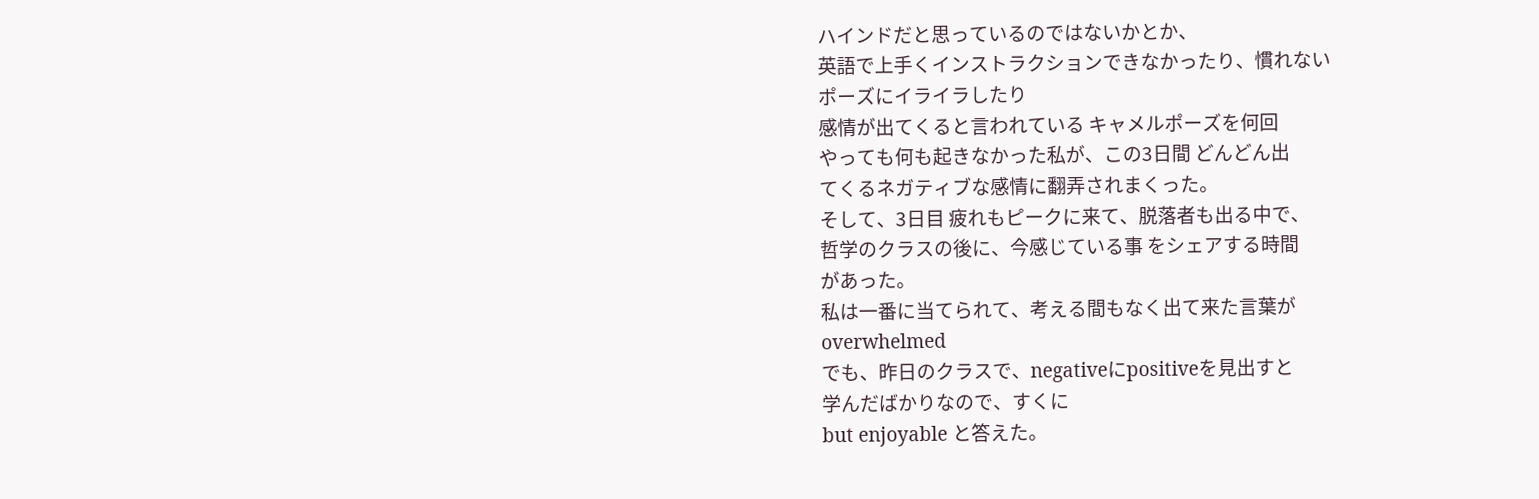ハインドだと思っているのではないかとか、
英語で上手くインストラクションできなかったり、慣れない
ポーズにイライラしたり
感情が出てくると言われている キャメルポーズを何回
やっても何も起きなかった私が、この3日間 どんどん出
てくるネガティブな感情に翻弄されまくった。
そして、3日目 疲れもピークに来て、脱落者も出る中で、
哲学のクラスの後に、今感じている事 をシェアする時間
があった。
私は一番に当てられて、考える間もなく出て来た言葉が
overwhelmed
でも、昨日のクラスで、negativeにpositiveを見出すと
学んだばかりなので、すくに
but enjoyable と答えた。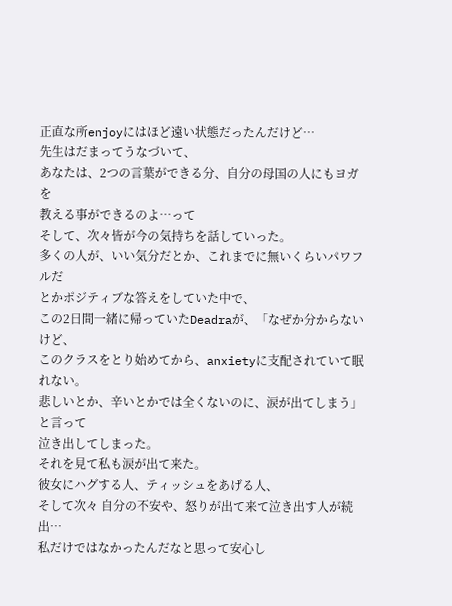正直な所enjoyにはほど遠い状態だったんだけど…
先生はだまってうなづいて、
あなたは、2つの言葉ができる分、自分の母国の人にもヨガを
教える事ができるのよ…って
そして、次々皆が今の気持ちを話していった。
多くの人が、いい気分だとか、これまでに無いくらいパワフルだ
とかポジティブな答えをしていた中で、
この2日間一緒に帰っていたDeadraが、「なぜか分からないけど、
このクラスをとり始めてから、anxietyに支配されていて眠れない。
悲しいとか、辛いとかでは全くないのに、涙が出てしまう」 と言って
泣き出してしまった。
それを見て私も涙が出て来た。
彼女にハグする人、ティッシュをあげる人、
そして次々 自分の不安や、怒りが出て来て泣き出す人が続出…
私だけではなかったんだなと思って安心し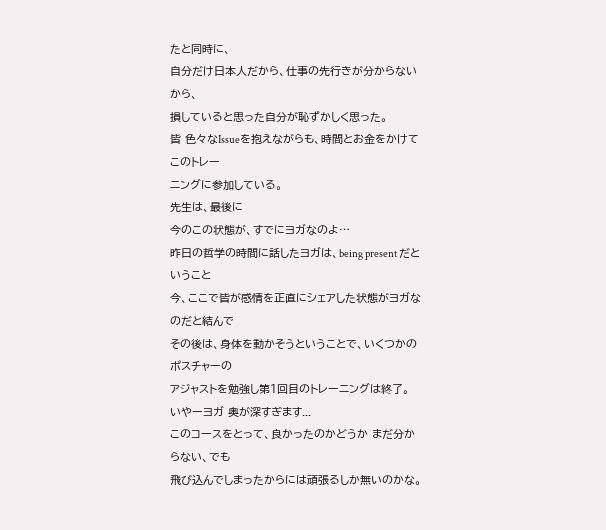たと同時に、
自分だけ日本人だから、仕事の先行きが分からないから、
損していると思った自分が恥ずかしく思った。
皆 色々なIssueを抱えながらも、時間とお金をかけてこのトレー
ニングに参加している。
先生は、最後に
今のこの状態が、すでにヨガなのよ…
昨日の哲学の時間に話したヨガは、being present だということ
今、ここで皆が感情を正直にシェアした状態がヨガなのだと結んで
その後は、身体を動かそうということで、いくつかのポスチャーの
アジャストを勉強し第1回目のトレーニングは終了。
いやーヨガ 奥が深すぎます...
このコースをとって、良かったのかどうか まだ分からない、でも
飛び込んでしまったからには頑張るしか無いのかな。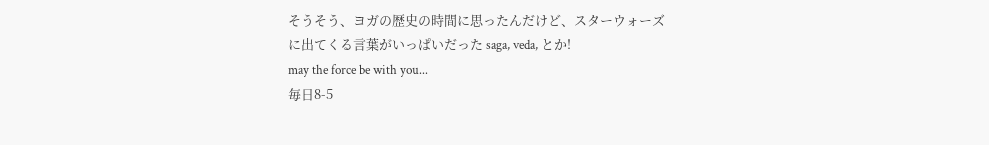そうそう、ヨガの歴史の時間に思ったんだけど、スターウォーズ
に出てくる言葉がいっぱいだった saga, veda, とか!
may the force be with you...
毎日8-5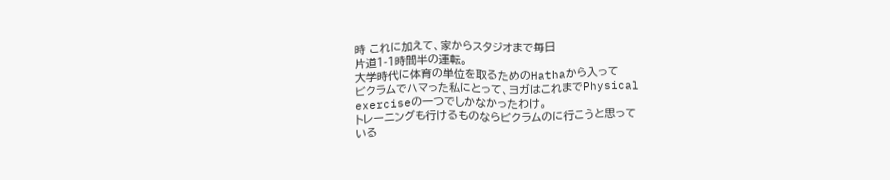時 これに加えて、家からスタジオまで毎日
片道1-1時間半の運転。
大学時代に体育の単位を取るためのHathaから入って
ビクラムでハマった私にとって、ヨガはこれまでPhysical
exerciseの一つでしかなかったわけ。
トレーニングも行けるものならビクラムのに行こうと思って
いる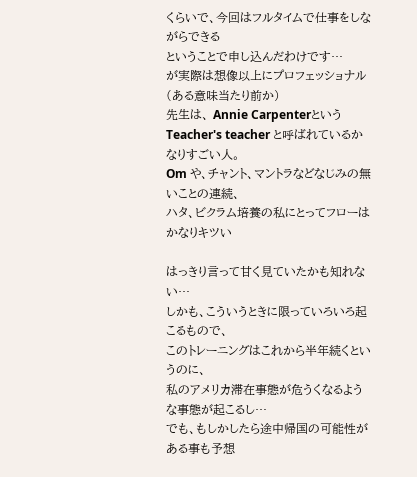くらいで、今回はフルタイムで仕事をしながらできる
ということで申し込んだわけです…
が実際は想像以上にプロフェッショナル
(ある意味当たり前か)
先生は、 Annie Carpenterという
Teacher's teacher と呼ばれているかなりすごい人。
Om や、チャント、マントラなどなじみの無いことの連続、
ハタ、ビクラム培養の私にとってフローはかなりキツい

はっきり言って甘く見ていたかも知れない…
しかも、こういうときに限っていろいろ起こるもので、
このトレーニングはこれから半年続くというのに、
私のアメリカ滞在事態が危うくなるような事態が起こるし…
でも、もしかしたら途中帰国の可能性がある事も予想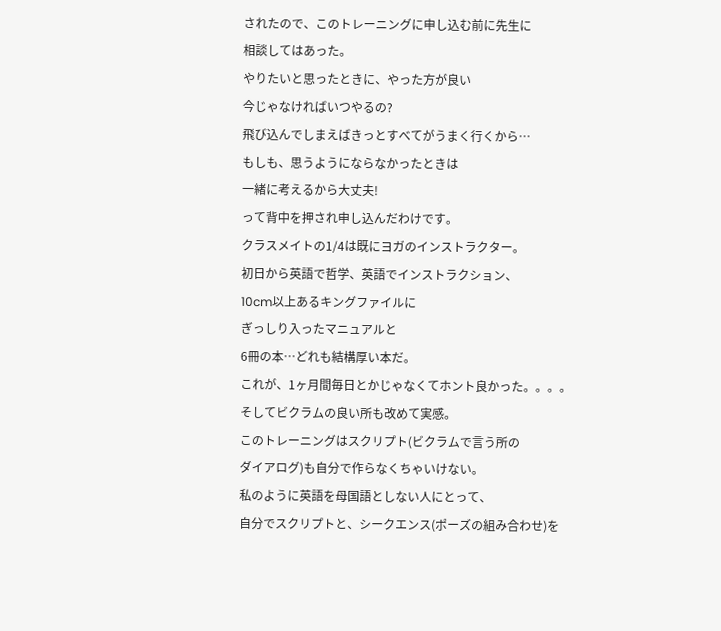されたので、このトレーニングに申し込む前に先生に
相談してはあった。
やりたいと思ったときに、やった方が良い
今じゃなければいつやるの?
飛び込んでしまえばきっとすべてがうまく行くから…
もしも、思うようにならなかったときは
一緒に考えるから大丈夫!
って背中を押され申し込んだわけです。
クラスメイトの1/4は既にヨガのインストラクター。
初日から英語で哲学、英語でインストラクション、
10cm以上あるキングファイルに
ぎっしり入ったマニュアルと
6冊の本…どれも結構厚い本だ。
これが、1ヶ月間毎日とかじゃなくてホント良かった。。。。
そしてビクラムの良い所も改めて実感。
このトレーニングはスクリプト(ビクラムで言う所の
ダイアログ)も自分で作らなくちゃいけない。
私のように英語を母国語としない人にとって、
自分でスクリプトと、シークエンス(ポーズの組み合わせ)を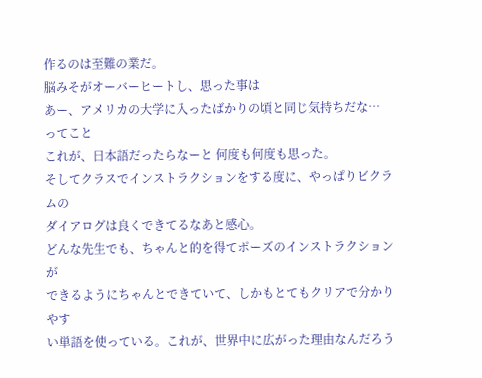作るのは至難の業だ。
脳みそがオーバーヒートし、思った事は
あー、アメリカの大学に入ったばかりの頃と同じ気持ちだな…
ってこと
これが、日本語だったらなーと 何度も何度も思った。
そしてクラスでインストラクションをする度に、やっぱりビクラムの
ダイアログは良くできてるなあと感心。
どんな先生でも、ちゃんと的を得てポーズのインストラクションが
できるようにちゃんとできていて、しかもとてもクリアで分かりやす
い単語を使っている。これが、世界中に広がった理由なんだろう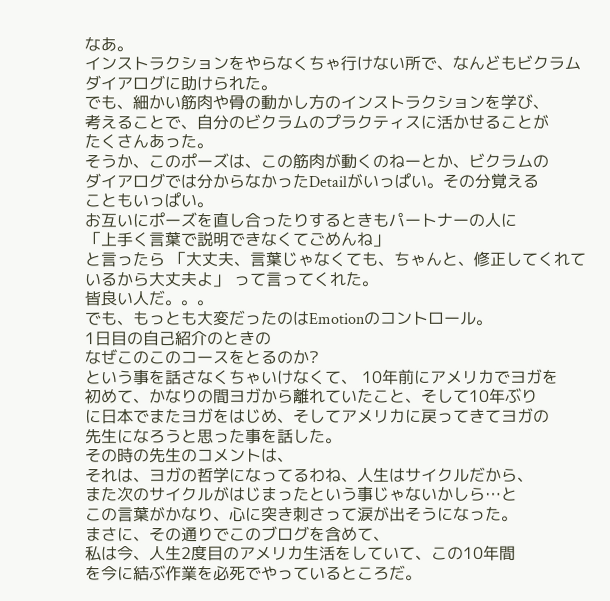なあ。
インストラクションをやらなくちゃ行けない所で、なんどもビクラム
ダイアログに助けられた。
でも、細かい筋肉や骨の動かし方のインストラクションを学び、
考えることで、自分のビクラムのプラクティスに活かせることが
たくさんあった。
そうか、このポーズは、この筋肉が動くのねーとか、ビクラムの
ダイアログでは分からなかったDetailがいっぱい。その分覚える
こともいっぱい。
お互いにポーズを直し合ったりするときもパートナーの人に
「上手く言葉で説明できなくてごめんね」
と言ったら 「大丈夫、言葉じゃなくても、ちゃんと、修正してくれて
いるから大丈夫よ」 って言ってくれた。
皆良い人だ。。。
でも、もっとも大変だったのはEmotionのコントロール。
1日目の自己紹介のときの
なぜこのこのコースをとるのか?
という事を話さなくちゃいけなくて、 10年前にアメリカでヨガを
初めて、かなりの間ヨガから離れていたこと、そして10年ぶり
に日本でまたヨガをはじめ、そしてアメリカに戻ってきてヨガの
先生になろうと思った事を話した。
その時の先生のコメントは、
それは、ヨガの哲学になってるわね、人生はサイクルだから、
また次のサイクルがはじまったという事じゃないかしら…と
この言葉がかなり、心に突き刺さって涙が出そうになった。
まさに、その通りでこのブログを含めて、
私は今、人生2度目のアメリカ生活をしていて、この10年間
を今に結ぶ作業を必死でやっているところだ。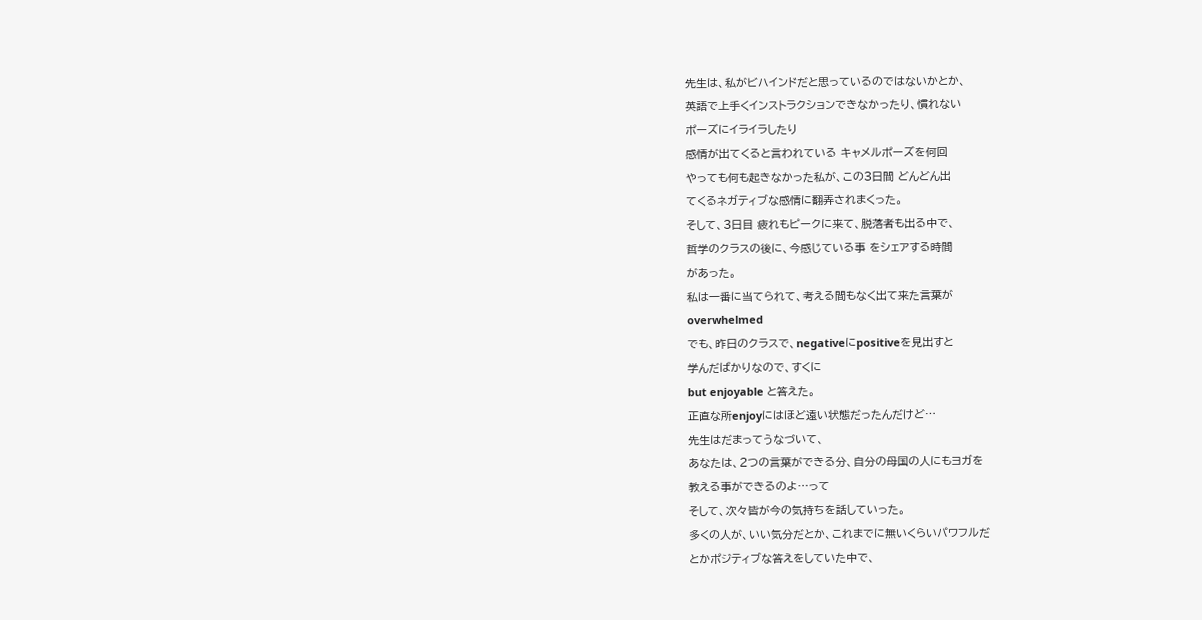先生は、私がビハインドだと思っているのではないかとか、
英語で上手くインストラクションできなかったり、慣れない
ポーズにイライラしたり
感情が出てくると言われている キャメルポーズを何回
やっても何も起きなかった私が、この3日間 どんどん出
てくるネガティブな感情に翻弄されまくった。
そして、3日目 疲れもピークに来て、脱落者も出る中で、
哲学のクラスの後に、今感じている事 をシェアする時間
があった。
私は一番に当てられて、考える間もなく出て来た言葉が
overwhelmed
でも、昨日のクラスで、negativeにpositiveを見出すと
学んだばかりなので、すくに
but enjoyable と答えた。
正直な所enjoyにはほど遠い状態だったんだけど…
先生はだまってうなづいて、
あなたは、2つの言葉ができる分、自分の母国の人にもヨガを
教える事ができるのよ…って
そして、次々皆が今の気持ちを話していった。
多くの人が、いい気分だとか、これまでに無いくらいパワフルだ
とかポジティブな答えをしていた中で、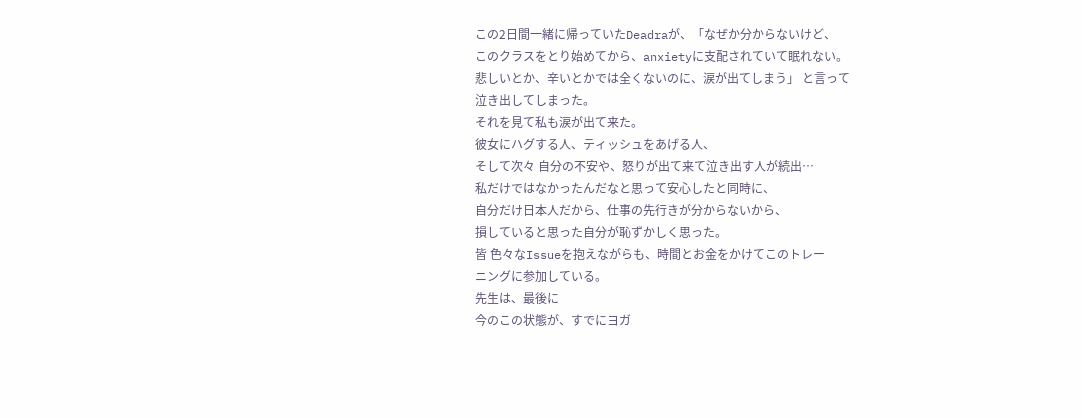この2日間一緒に帰っていたDeadraが、「なぜか分からないけど、
このクラスをとり始めてから、anxietyに支配されていて眠れない。
悲しいとか、辛いとかでは全くないのに、涙が出てしまう」 と言って
泣き出してしまった。
それを見て私も涙が出て来た。
彼女にハグする人、ティッシュをあげる人、
そして次々 自分の不安や、怒りが出て来て泣き出す人が続出…
私だけではなかったんだなと思って安心したと同時に、
自分だけ日本人だから、仕事の先行きが分からないから、
損していると思った自分が恥ずかしく思った。
皆 色々なIssueを抱えながらも、時間とお金をかけてこのトレー
ニングに参加している。
先生は、最後に
今のこの状態が、すでにヨガ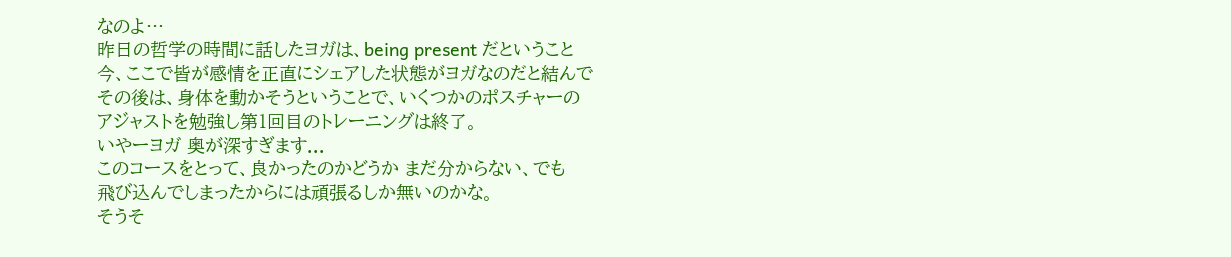なのよ…
昨日の哲学の時間に話したヨガは、being present だということ
今、ここで皆が感情を正直にシェアした状態がヨガなのだと結んで
その後は、身体を動かそうということで、いくつかのポスチャーの
アジャストを勉強し第1回目のトレーニングは終了。
いやーヨガ 奥が深すぎます...
このコースをとって、良かったのかどうか まだ分からない、でも
飛び込んでしまったからには頑張るしか無いのかな。
そうそ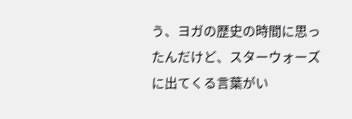う、ヨガの歴史の時間に思ったんだけど、スターウォーズ
に出てくる言葉がい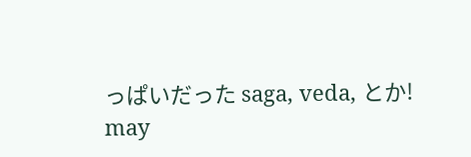っぱいだった saga, veda, とか!
may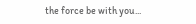the force be with you...